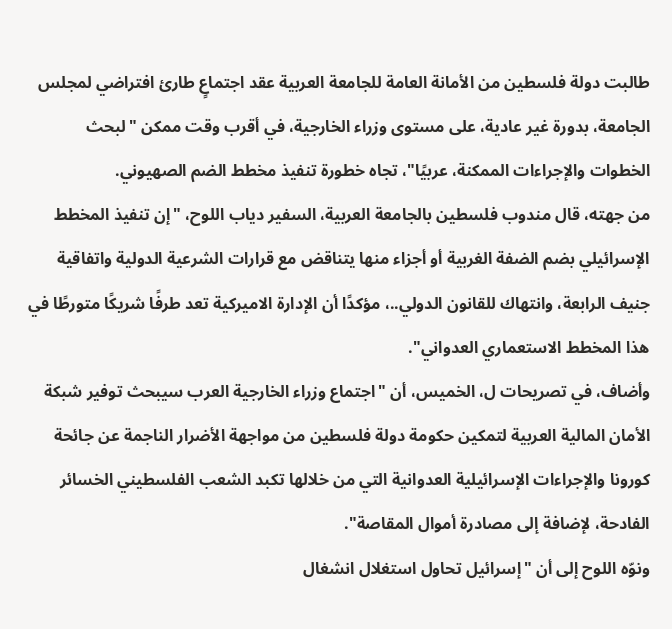طالبت دولة فلسطين من الأمانة العامة للجامعة العربية عقد اجتماعٍ طارئ افتراضي لمجلس الجامعة، بدورة غير عادية، على مستوى وزراء الخارجية، في أقرب وقت ممكن "لبحث الخطوات والإجراءات الممكنة، عربيًا"، تجاه خطورة تنفيذ مخطط الضم الصهيوني.
من جهته، قال مندوب فلسطين بالجامعة العربية، السفير دياب اللوح، "إن تنفيذ المخطط الإسرائيلي بضم الضفة الغربية أو أجزاء منها يتناقض مع قرارات الشرعية الدولية واتفاقية جنيف الرابعة، وانتهاك للقانون الدولي..، مؤكدًا أن الإدارة الاميركية تعد طرفًا شريكًا متورطًا في هذا المخطط الاستعماري العدواني".
وأضاف، في تصريحات ل، الخميس، أن "اجتماع وزراء الخارجية العرب سيبحث توفير شبكة الأمان المالية العربية لتمكين حكومة دولة فلسطين من مواجهة الأضرار الناجمة عن جائحة كورونا والإجراءات الإسرائيلية العدوانية التي من خلالها تكبد الشعب الفلسطيني الخسائر الفادحة، لإضافة إلى مصادرة أموال المقاصة".
ونوّه اللوح إلى أن "إسرائيل تحاول استغلال انشغال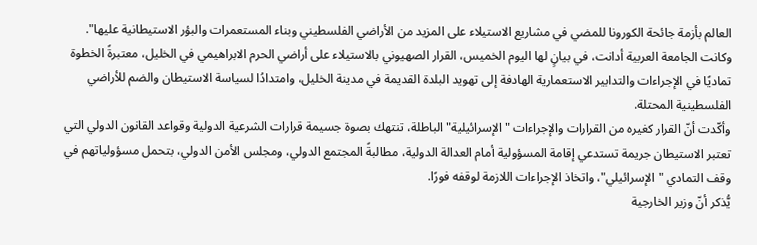العالم بأزمة جائحة الكورونا للمضي في مشاريع الاستيلاء على المزيد من الأراضي الفلسطيني وبناء المستعمرات والبؤر الاستيطانية عليها".
وكانت الجامعة العربية أدانت، في بيانٍ لها اليوم الخميس، القرار الصهيوني بالاستيلاء على أراضي الحرم الابراهيمي في الخليل، معتبرةً الخطوة تماديًا في الإجراءات والتدابير الاستعمارية الهادفة إلى تهويد البلدة القديمة في مدينة الخليل، وامتدادُا لسياسة الاستيطان والضم للأراضي الفلسطينية المحتلة.
وأكّدت أنّ القرار كغيره من القرارات والإجراءات "الإسرائيلية" الباطلة، تنتهك بصوة جسيمة قرارات الشرعية الدولية وقواعد القانون الدولي التي تعتبر الاستيطان جريمة تستدعي إقامة المسؤولية أمام العدالة الدولية، مطالبةً المجتمع الدولي، ومجلس الأمن الدولي، بتحمل مسؤولياتهم في وقف التمادي "الإسرائيلي"، واتخاذ الإجراءات اللازمة لوقفه فورًا.
يُّذكر أنّ وزير الخارجية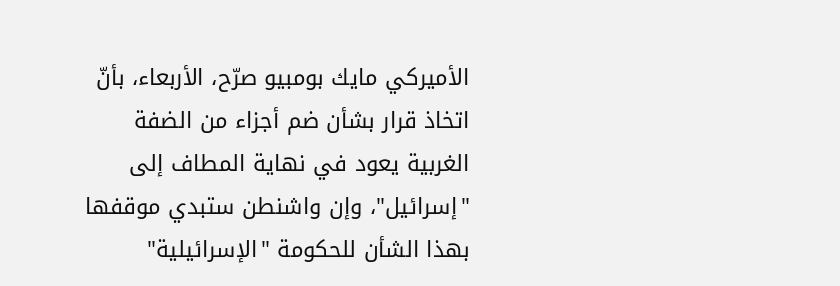الأميركي مايك بومبيو صرّح، الأربعاء، بأنّ اتخاذ قرار بشأن ضم أجزاء من الضفة الغربية يعود في نهاية المطاف إلى "إسرائيل"، وإن واشنطن ستبدي موقفها بهذا الشأن للحكومة "الإسرائيلية"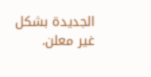الجديدة بشكل غير معلن.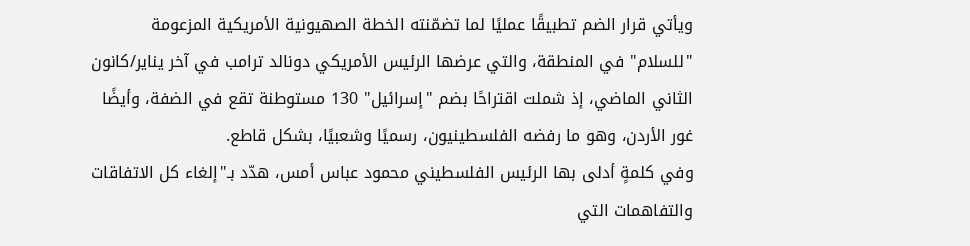ويأتي قرار الضم تطبيقًا عمليًا لما تضمّنته الخطة الصهيونية الأمريكية المزعومة "للسلام" في المنطقة، والتي عرضها الرئيس الأمريكي دونالد ترامب في آخر يناير/كانون الثاني الماضي، إذ شملت اقتراحًا بضم "إسرائيل" 130 مستوطنة تقع في الضفة، وأيضًا غور الأردن، وهو ما رفضه الفلسطينيون، رسميًا وشعبيًا، بشكل قاطع.
وفي كلمةٍ أدلى بها الرئيس الفلسطيني محمود عباس أمس، هدّد بـ"إلغاء كل الاتفاقات والتفاهمات التي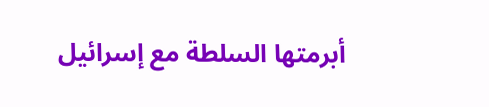أبرمتها السلطة مع إسرائيل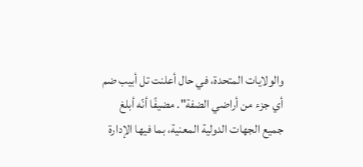والولايات المتحدة، في حال أعلنت تل أبيب ضم أي جزء من أراضي الضفة". مضيفًا أنّه أبلغ جميع الجهات الدولية المعنية، بما فيها الإدارة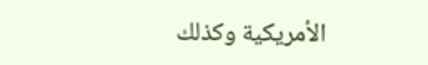الأمريكية وكذلك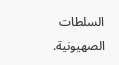السلطات الصهيونية.